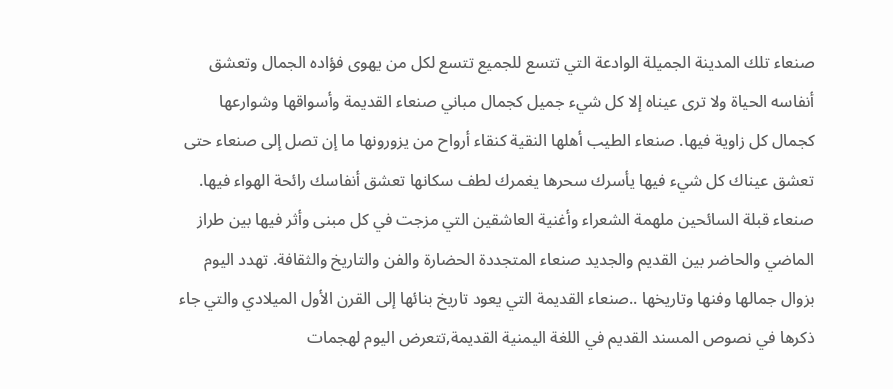صنعاء تلك المدينة الجميلة الوادعة التي تتسع للجميع تتسع لكل من يهوى فؤاده الجمال وتعشق أنفاسه الحياة ولا ترى عيناه إلا كل شيء جميل كجمال مباني صنعاء القديمة وأسواقها وشوارعها كجمال كل زاوية فيها. صنعاء الطيب أهلها النقية كنقاء أرواح من يزورونها ما إن تصل إلى صنعاء حتى تعشق عيناك كل شيء فيها يأسرك سحرها يغمرك لطف سكانها تعشق أنفاسك رائحة الهواء فيها. صنعاء قبلة السائحين ملهمة الشعراء وأغنية العاشقين التي مزجت في كل مبنى وأثر فيها بين طراز الماضي والحاضر بين القديم والجديد صنعاء المتجددة الحضارة والفن والتاريخ والثقافة. تهدد اليوم بزوال جمالها وفنها وتاريخها ..صنعاء القديمة التي يعود تاريخ بنائها إلى القرن الأول الميلادي والتي جاء ذكرها في نصوص المسند القديم في اللغة اليمنية القديمة,تتعرض اليوم لهجمات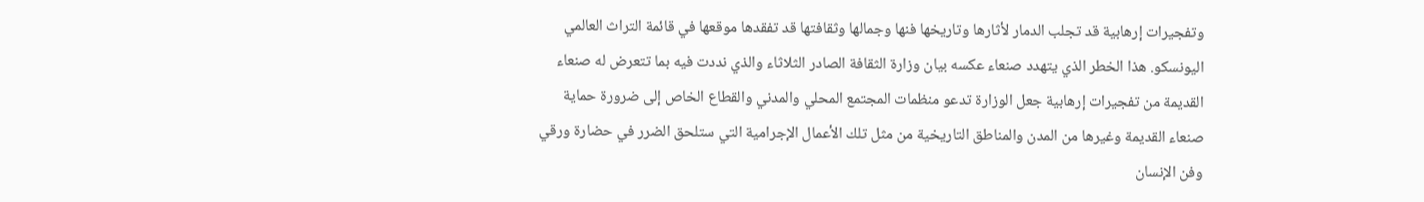وتفجيرات إرهابية قد تجلب الدمار لأثارها وتاريخها فنها وجمالها وثقافتها قد تفقدها موقعها في قائمة التراث العالمي اليونسكو. هذا الخطر الذي يتهدد صنعاء عكسه بيان وزارة الثقافة الصادر الثلاثاء والذي نددت فيه بما تتعرض له صنعاء القديمة من تفجيرات إرهابية جعل الوزارة تدعو منظمات المجتمع المحلي والمدني والقطاع الخاص إلى ضرورة حماية صنعاء القديمة وغيرها من المدن والمناطق التاريخية من مثل تلك الأعمال الإجرامية التي ستلحق الضرر في حضارة ورقي وفن الإنسان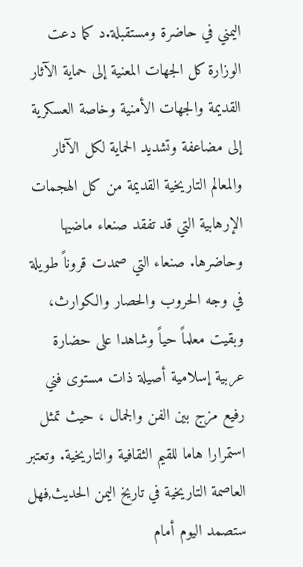اليمني في حاضرة ومستقبلة.د كما دعت الوزارة كل الجهات المعنية إلى حماية الآثار القديمة والجهات الأمنية وخاصة العسكرية إلى مضاعفة وتشديد الحماية لكل الآثار والمعالم التاريخية القديمة من كل الهجمات الإرهابية التي قد تفقد صنعاء ماضيها وحاضرها. صنعاء التي صمدت قروناً طويلة في وجه الحروب والحصار والكوارث، وبقيت معلماً حياً وشاهدا على حضارة عربية إسلامية أصيلة ذات مستوى فني رفيع مزج بين الفن والجمال ، حيث تمثل استمرارا هاما للقيم الثقافية والتاريخية. وتعتبر العاصمة التاريخية في تاريخ اليمن الحديث,فهل ستصمد اليوم أمام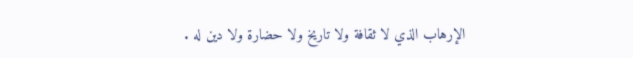الإرهاب الذي لا ثقافة ولا تاريخ ولا حضارة ولا دين له .